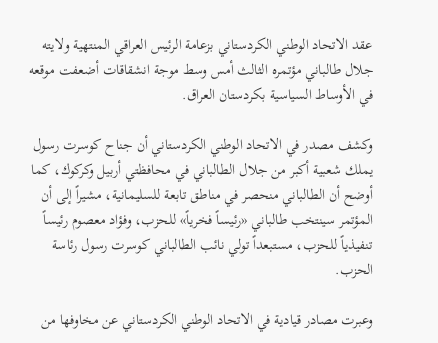عقد الاتحاد الوطني الكردستاني بزعامة الرئيس العراقي المنتهية ولايته جلال طالباني مؤتمره الثالث أمس وسط موجة انشقاقات أضعفت موقعه في الأوساط السياسية بكردستان العراق.

وكشف مصدر في الاتحاد الوطني الكردستاني أن جناح كوسرت رسول يملك شعبية أكبر من جلال الطالباني في محافظتي أربيل وكركوك، كما أوضح أن الطالباني منحصر في مناطق تابعة للسليمانية، مشيراً إلى أن المؤتمر سينتخب طالباني «رئيساً فخرياً» للحزب، وفؤاد معصوم رئيساً تنفيذياً للحزب، مستبعداً تولي نائب الطالباني كوسرت رسول رئاسة الحزب.

وعبرت مصادر قيادية في الاتحاد الوطني الكردستاني عن مخاوفها من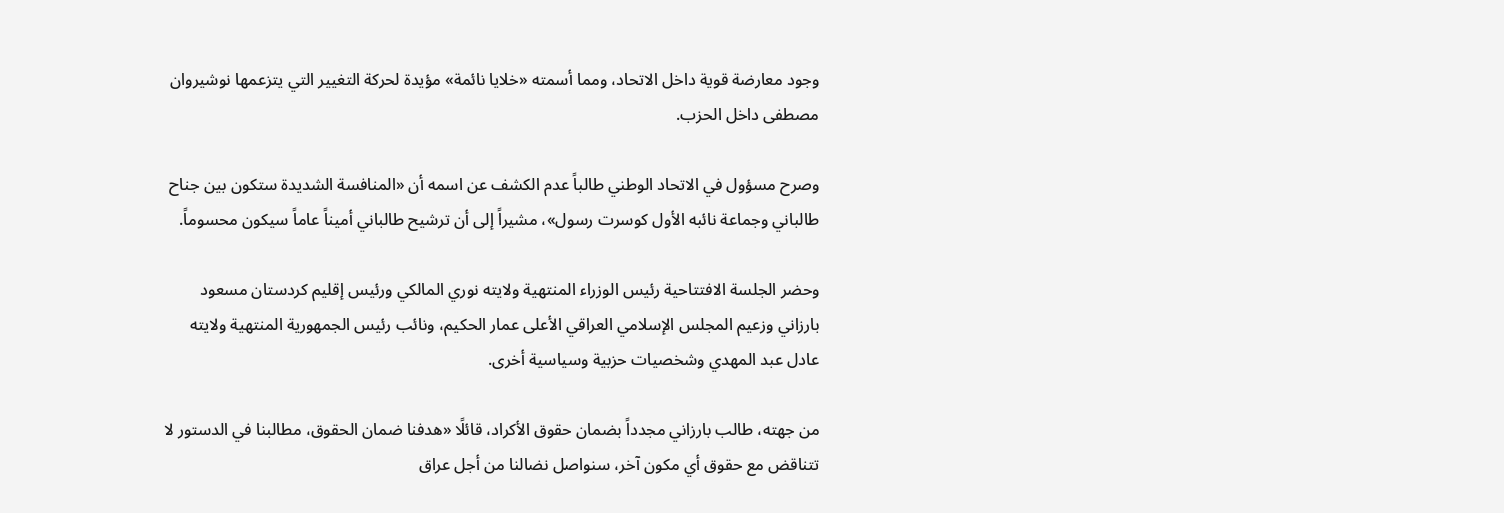وجود معارضة قوية داخل الاتحاد، ومما أسمته «خلايا نائمة» مؤيدة لحركة التغيير التي يتزعمها نوشيروان مصطفى داخل الحزب.

وصرح مسؤول في الاتحاد الوطني طالباً عدم الكشف عن اسمه أن «المنافسة الشديدة ستكون بين جناح طالباني وجماعة نائبه الأول كوسرت رسول»، مشيراً إلى أن ترشيح طالباني أميناً عاماً سيكون محسوماً.

وحضر الجلسة الافتتاحية رئيس الوزراء المنتهية ولايته نوري المالكي ورئيس إقليم كردستان مسعود بارزاني وزعيم المجلس الإسلامي العراقي الأعلى عمار الحكيم، ونائب رئيس الجمهورية المنتهية ولايته عادل عبد المهدي وشخصيات حزبية وسياسية أخرى.

من جهته، طالب بارزاني مجدداً بضمان حقوق الأكراد، قائلًا «هدفنا ضمان الحقوق، مطالبنا في الدستور لا تتناقض مع حقوق أي مكون آخر، سنواصل نضالنا من أجل عراق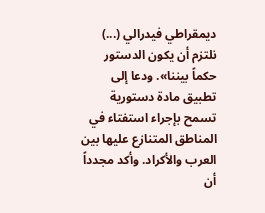ديمقراطي فيدرالي (...) نلتزم أن يكون الدستور حكماً بيننا». ودعا إلى تطبيق مادة دستورية تسمح بإجراء استفتاء في المناطق المتنازع عليها بين العرب والأكراد. وأكد مجدداً أن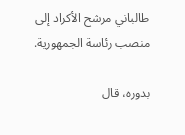طالباني مرشح الأكراد إلى منصب رئاسة الجمهورية.

بدوره، قال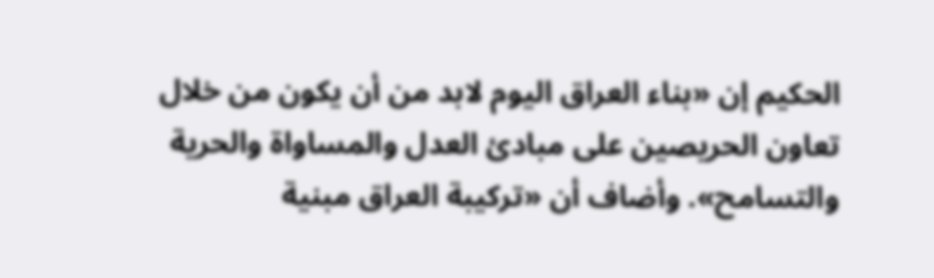الحكيم إن «بناء العراق اليوم لابد من أن يكون من خلال تعاون الحريصين على مبادئ العدل والمساواة والحرية والتسامح». وأضاف أن «تركيبة العراق مبنية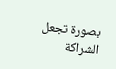بصورة تجعل الشراكة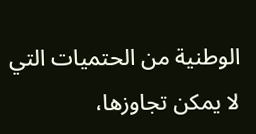الوطنية من الحتميات التي لا يمكن تجاوزها،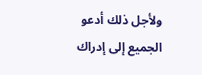ولأجل ذلك أدعو الجميع إلى إدراك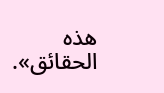هذه الحقائق».